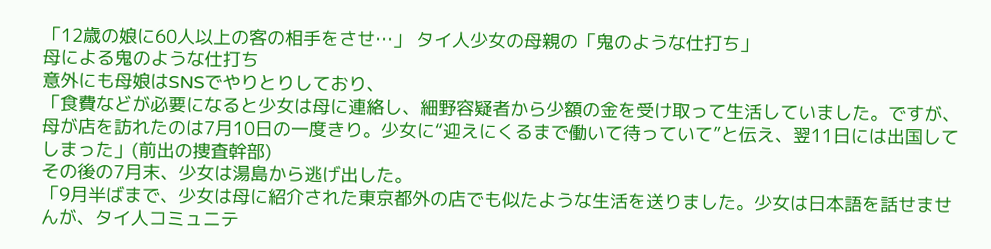「12歳の娘に60人以上の客の相手をさせ…」 タイ人少女の母親の「鬼のような仕打ち」
母による鬼のような仕打ち
意外にも母娘はSNSでやりとりしており、
「食費などが必要になると少女は母に連絡し、細野容疑者から少額の金を受け取って生活していました。ですが、母が店を訪れたのは7月10日の一度きり。少女に“迎えにくるまで働いて待っていて”と伝え、翌11日には出国してしまった」(前出の捜査幹部)
その後の7月末、少女は湯島から逃げ出した。
「9月半ばまで、少女は母に紹介された東京都外の店でも似たような生活を送りました。少女は日本語を話せませんが、タイ人コミュニテ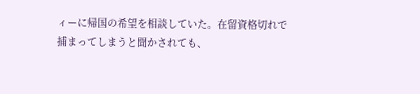ィーに帰国の希望を相談していた。在留資格切れで捕まってしまうと聞かされても、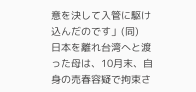意を決して入管に駆け込んだのです」(同)
日本を離れ台湾へと渡った母は、10月末、自身の売春容疑で拘束さ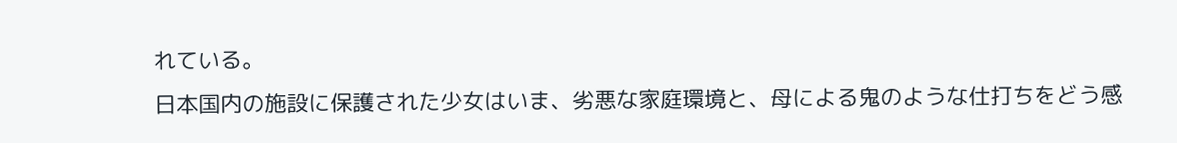れている。
日本国内の施設に保護された少女はいま、劣悪な家庭環境と、母による鬼のような仕打ちをどう感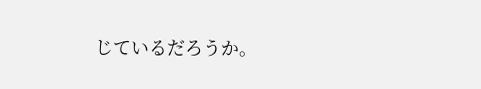じているだろうか。